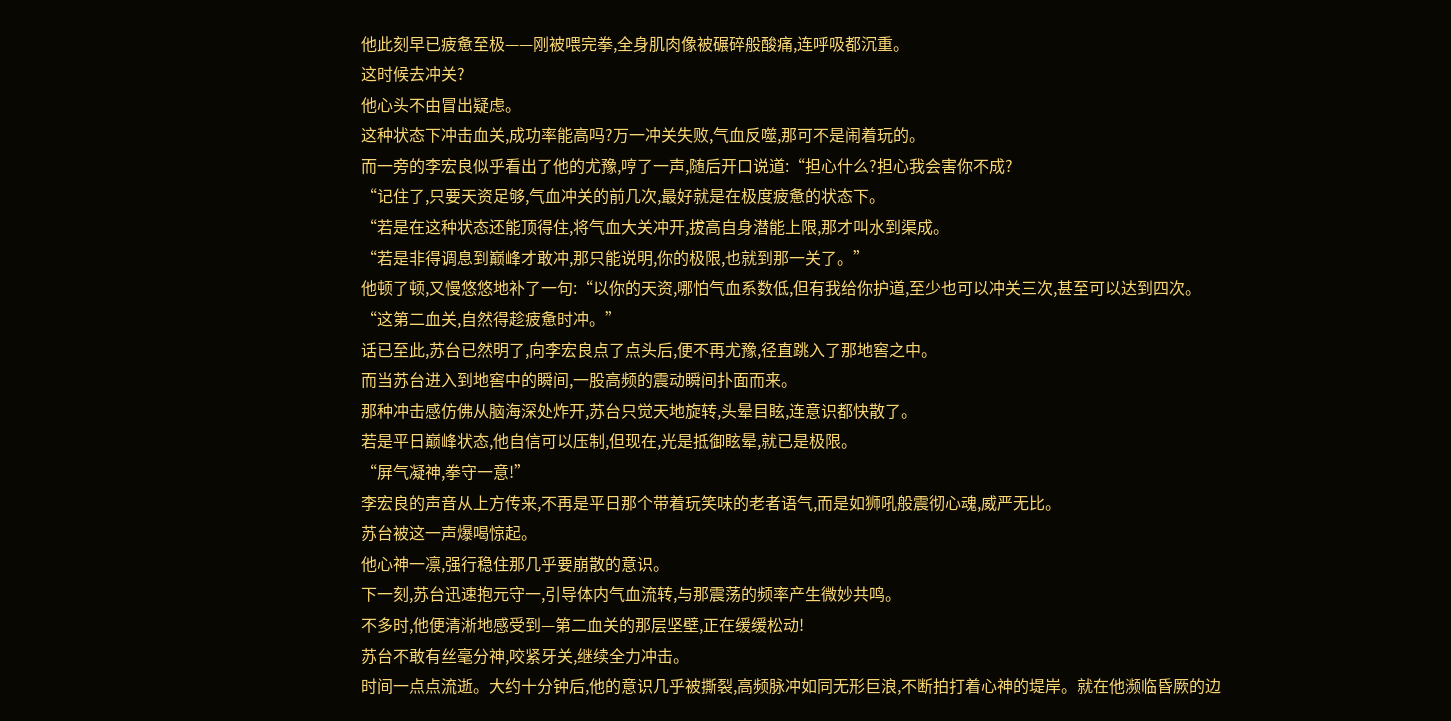他此刻早已疲惫至极——刚被喂完拳,全身肌肉像被碾碎般酸痛,连呼吸都沉重。
这时候去冲关?
他心头不由冒出疑虑。
这种状态下冲击血关,成功率能高吗?万一冲关失败,气血反噬,那可不是闹着玩的。
而一旁的李宏良似乎看出了他的尤豫,哼了一声,随后开口说道:“担心什么?担心我会害你不成?
“记住了,只要天资足够,气血冲关的前几次,最好就是在极度疲惫的状态下。
“若是在这种状态还能顶得住,将气血大关冲开,拔高自身潜能上限,那才叫水到渠成。
“若是非得调息到巅峰才敢冲,那只能说明,你的极限,也就到那一关了。”
他顿了顿,又慢悠悠地补了一句:“以你的天资,哪怕气血系数低,但有我给你护道,至少也可以冲关三次,甚至可以达到四次。
“这第二血关,自然得趁疲惫时冲。”
话已至此,苏台已然明了,向李宏良点了点头后,便不再尤豫,径直跳入了那地窖之中。
而当苏台进入到地窖中的瞬间,一股高频的震动瞬间扑面而来。
那种冲击感仿佛从脑海深处炸开,苏台只觉天地旋转,头晕目眩,连意识都快散了。
若是平日巅峰状态,他自信可以压制,但现在,光是抵御眩晕,就已是极限。
“屏气凝神,拳守一意!”
李宏良的声音从上方传来,不再是平日那个带着玩笑味的老者语气,而是如狮吼般震彻心魂,威严无比。
苏台被这一声爆喝惊起。
他心神一凛,强行稳住那几乎要崩散的意识。
下一刻,苏台迅速抱元守一,引导体内气血流转,与那震荡的频率产生微妙共鸣。
不多时,他便清淅地感受到—第二血关的那层坚壁,正在缓缓松动!
苏台不敢有丝毫分神,咬紧牙关,继续全力冲击。
时间一点点流逝。大约十分钟后,他的意识几乎被撕裂,高频脉冲如同无形巨浪,不断拍打着心神的堤岸。就在他濒临昏厥的边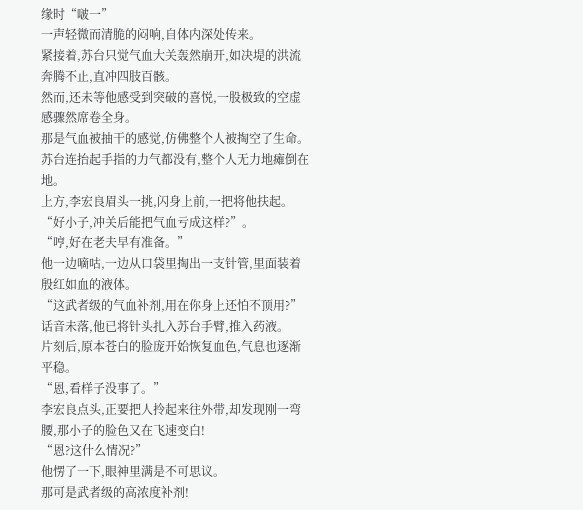缘时“啵一”
一声轻微而清脆的闷响,自体内深处传来。
紧接着,苏台只觉气血大关轰然崩开,如决堤的洪流奔腾不止,直冲四肢百骸。
然而,还未等他感受到突破的喜悦,一股极致的空虚感骤然席卷全身。
那是气血被抽干的感觉,仿佛整个人被掏空了生命。
苏台连抬起手指的力气都没有,整个人无力地瘫倒在地。
上方,李宏良眉头一挑,闪身上前,一把将他扶起。
“好小子,冲关后能把气血亏成这样?”。
“哼,好在老夫早有准备。”
他一边嘀咕,一边从口袋里掏出一支针管,里面装着殷红如血的液体。
“这武者级的气血补剂,用在你身上还怕不顶用?”
话音未落,他已将针头扎入苏台手臂,推入药液。
片刻后,原本苍白的脸庞开始恢复血色,气息也逐渐平稳。
“恩,看样子没事了。”
李宏良点头,正要把人拎起来往外带,却发现刚一弯腰,那小子的脸色又在飞速变白!
“恩?这什么情况?”
他愣了一下,眼神里满是不可思议。
那可是武者级的高浓度补剂!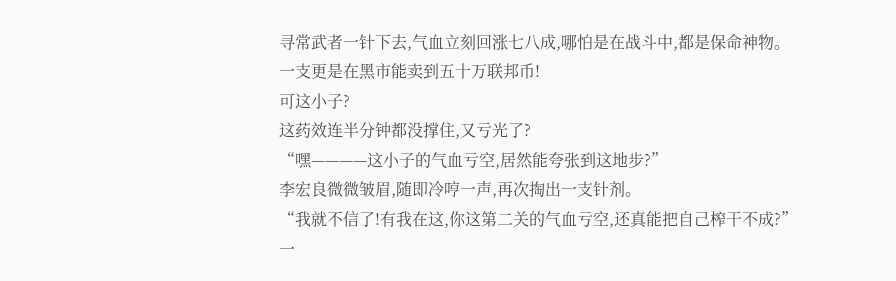寻常武者一针下去,气血立刻回涨七八成,哪怕是在战斗中,都是保命神物。
一支更是在黑市能卖到五十万联邦币!
可这小子?
这药效连半分钟都没撑住,又亏光了?
“嘿————这小子的气血亏空,居然能夸张到这地步?”
李宏良微微皱眉,随即冷哼一声,再次掏出一支针剂。
“我就不信了!有我在这,你这第二关的气血亏空,还真能把自己榨干不成?”
一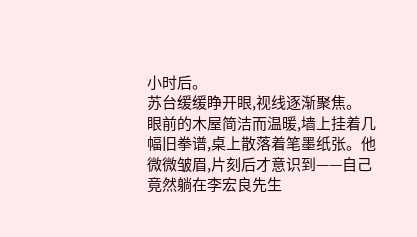小时后。
苏台缓缓睁开眼,视线逐渐聚焦。
眼前的木屋简洁而温暖,墙上挂着几幅旧拳谱,桌上散落着笔墨纸张。他微微皱眉,片刻后才意识到——自己竟然躺在李宏良先生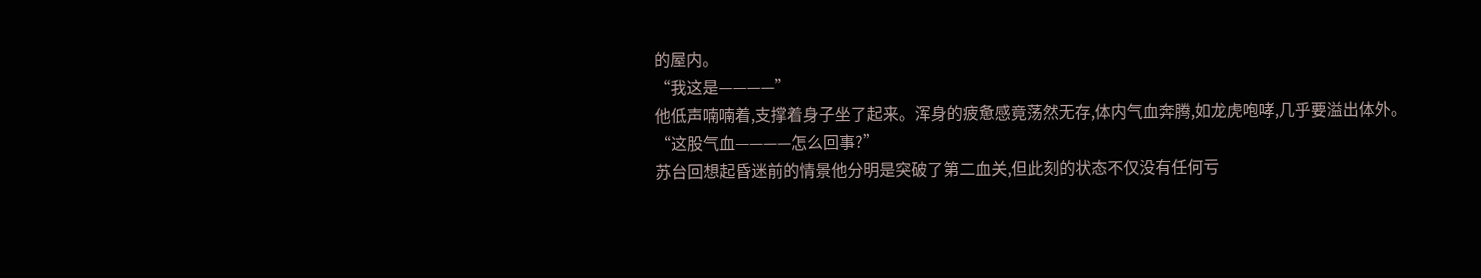的屋内。
“我这是————”
他低声喃喃着,支撑着身子坐了起来。浑身的疲惫感竟荡然无存,体内气血奔腾,如龙虎咆哮,几乎要溢出体外。
“这股气血————怎么回事?”
苏台回想起昏迷前的情景他分明是突破了第二血关,但此刻的状态不仅没有任何亏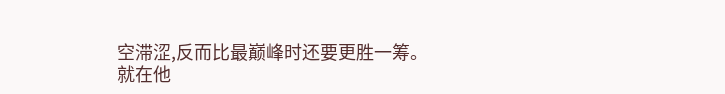空滞涩,反而比最巅峰时还要更胜一筹。
就在他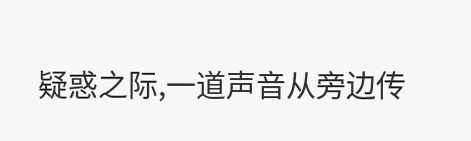疑惑之际,一道声音从旁边传